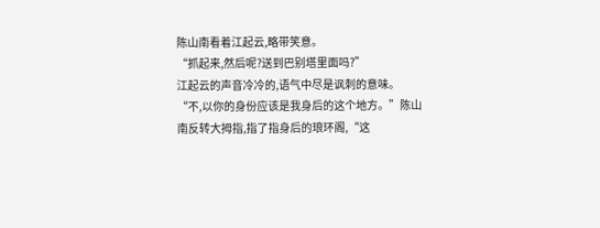陈山南看着江起云,略带笑意。
“抓起来,然后呢?送到巴别塔里面吗?”
江起云的声音冷冷的,语气中尽是讽刺的意味。
“不,以你的身份应该是我身后的这个地方。”陈山南反转大拇指,指了指身后的琅环阁,“这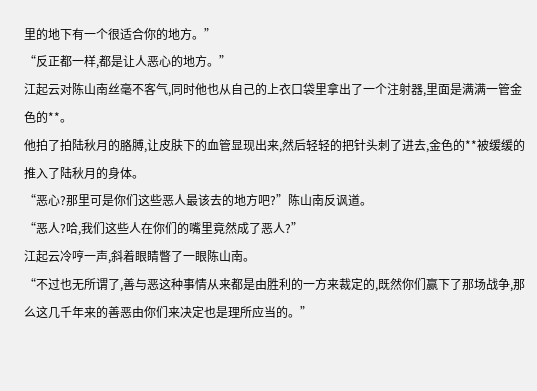里的地下有一个很适合你的地方。”
“反正都一样,都是让人恶心的地方。”
江起云对陈山南丝毫不客气,同时他也从自己的上衣口袋里拿出了一个注射器,里面是满满一管金色的**。
他拍了拍陆秋月的胳膊,让皮肤下的血管显现出来,然后轻轻的把针头刺了进去,金色的**被缓缓的推入了陆秋月的身体。
“恶心?那里可是你们这些恶人最该去的地方吧?”陈山南反讽道。
“恶人?哈,我们这些人在你们的嘴里竟然成了恶人?”
江起云冷哼一声,斜着眼睛瞥了一眼陈山南。
“不过也无所谓了,善与恶这种事情从来都是由胜利的一方来裁定的,既然你们赢下了那场战争,那么这几千年来的善恶由你们来决定也是理所应当的。”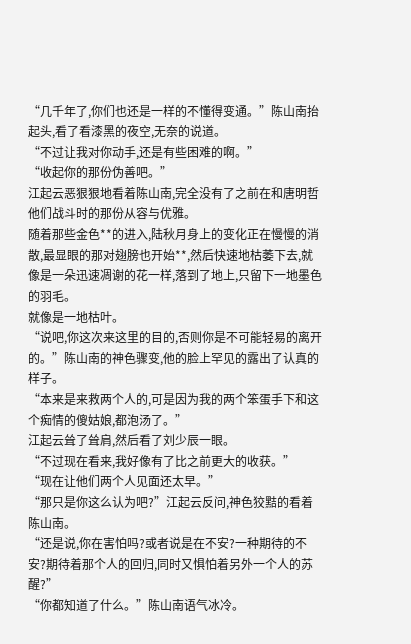“几千年了,你们也还是一样的不懂得变通。”陈山南抬起头,看了看漆黑的夜空,无奈的说道。
“不过让我对你动手,还是有些困难的啊。”
“收起你的那份伪善吧。”
江起云恶狠狠地看着陈山南,完全没有了之前在和唐明哲他们战斗时的那份从容与优雅。
随着那些金色**的进入,陆秋月身上的变化正在慢慢的消散,最显眼的那对翅膀也开始**,然后快速地枯萎下去,就像是一朵迅速凋谢的花一样,落到了地上,只留下一地墨色的羽毛。
就像是一地枯叶。
“说吧,你这次来这里的目的,否则你是不可能轻易的离开的。”陈山南的神色骤变,他的脸上罕见的露出了认真的样子。
“本来是来救两个人的,可是因为我的两个笨蛋手下和这个痴情的傻姑娘,都泡汤了。”
江起云耸了耸肩,然后看了刘少辰一眼。
“不过现在看来,我好像有了比之前更大的收获。”
“现在让他们两个人见面还太早。”
“那只是你这么认为吧?”江起云反问,神色狡黠的看着陈山南。
“还是说,你在害怕吗?或者说是在不安?一种期待的不安?期待着那个人的回归,同时又惧怕着另外一个人的苏醒?”
“你都知道了什么。”陈山南语气冰冷。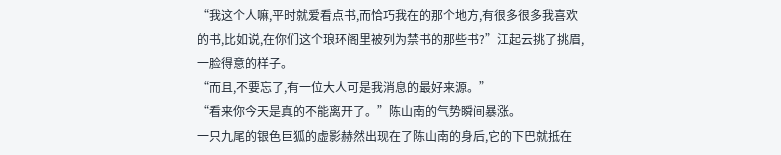“我这个人嘛,平时就爱看点书,而恰巧我在的那个地方,有很多很多我喜欢的书,比如说,在你们这个琅环阁里被列为禁书的那些书?”江起云挑了挑眉,一脸得意的样子。
“而且,不要忘了,有一位大人可是我消息的最好来源。”
“看来你今天是真的不能离开了。”陈山南的气势瞬间暴涨。
一只九尾的银色巨狐的虚影赫然出现在了陈山南的身后,它的下巴就抵在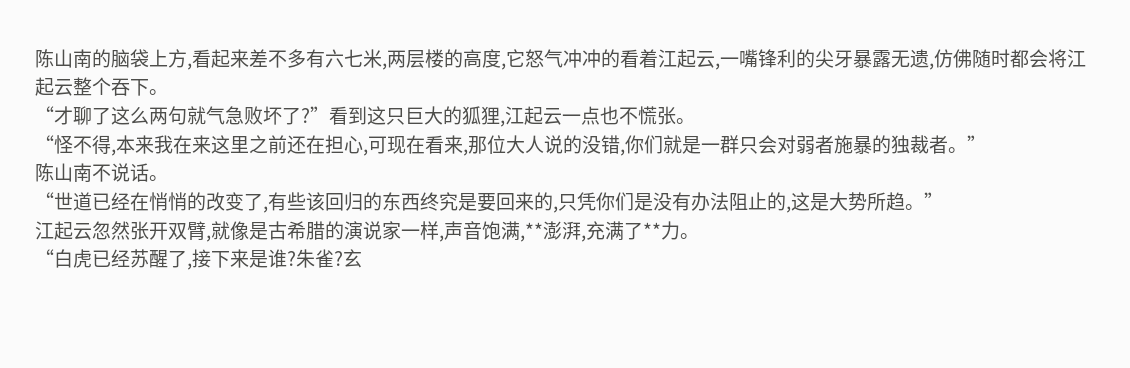陈山南的脑袋上方,看起来差不多有六七米,两层楼的高度,它怒气冲冲的看着江起云,一嘴锋利的尖牙暴露无遗,仿佛随时都会将江起云整个吞下。
“才聊了这么两句就气急败坏了?”看到这只巨大的狐狸,江起云一点也不慌张。
“怪不得,本来我在来这里之前还在担心,可现在看来,那位大人说的没错,你们就是一群只会对弱者施暴的独裁者。”
陈山南不说话。
“世道已经在悄悄的改变了,有些该回归的东西终究是要回来的,只凭你们是没有办法阻止的,这是大势所趋。”
江起云忽然张开双臂,就像是古希腊的演说家一样,声音饱满,**澎湃,充满了**力。
“白虎已经苏醒了,接下来是谁?朱雀?玄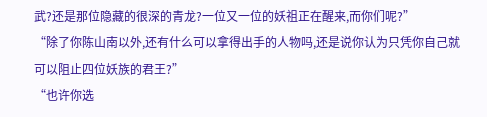武?还是那位隐藏的很深的青龙?一位又一位的妖祖正在醒来,而你们呢?”
“除了你陈山南以外,还有什么可以拿得出手的人物吗,还是说你认为只凭你自己就可以阻止四位妖族的君王?”
“也许你选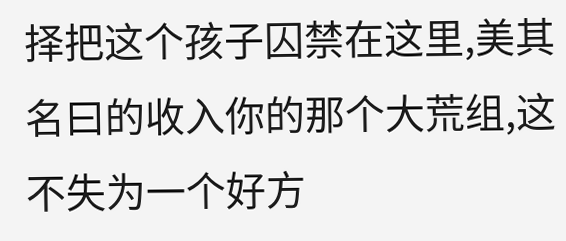择把这个孩子囚禁在这里,美其名曰的收入你的那个大荒组,这不失为一个好方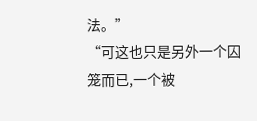法。”
“可这也只是另外一个囚笼而已,一个被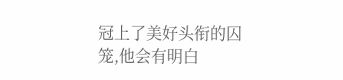冠上了美好头衔的囚笼,他会有明白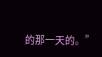的那一天的。”